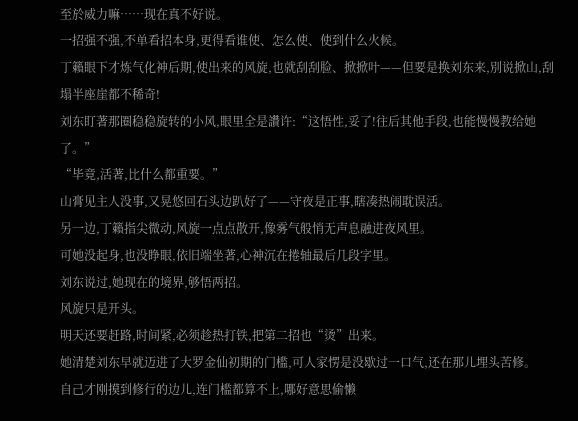至於威力嘛……现在真不好说。
一招强不强,不单看招本身,更得看谁使、怎么使、使到什么火候。
丁籟眼下才炼气化神后期,使出来的风旋,也就刮刮脸、掀掀叶——但要是换刘东来,別说掀山,刮塌半座崖都不稀奇!
刘东盯著那圈稳稳旋转的小风,眼里全是讚许:“这悟性,妥了!往后其他手段,也能慢慢教给她了。”
“毕竟,活著,比什么都重要。”
山膏见主人没事,又晃悠回石头边趴好了——守夜是正事,瞎凑热闹耽误活。
另一边,丁籟指尖微动,风旋一点点散开,像雾气般悄无声息融进夜风里。
可她没起身,也没睁眼,依旧端坐著,心神沉在捲轴最后几段字里。
刘东说过,她现在的境界,够悟两招。
风旋只是开头。
明天还要赶路,时间紧,必须趁热打铁,把第二招也“烫”出来。
她清楚刘东早就迈进了大罗金仙初期的门槛,可人家愣是没歇过一口气,还在那儿埋头苦修。
自己才刚摸到修行的边儿,连门槛都算不上,哪好意思偷懒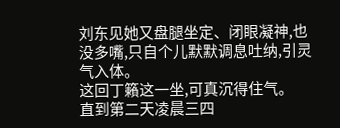刘东见她又盘腿坐定、闭眼凝神,也没多嘴,只自个儿默默调息吐纳,引灵气入体。
这回丁籟这一坐,可真沉得住气。
直到第二天凌晨三四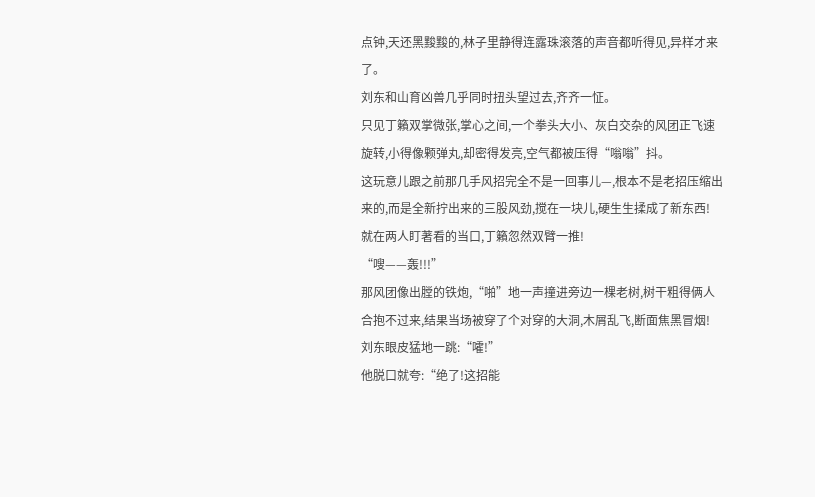点钟,天还黑黢黢的,林子里静得连露珠滚落的声音都听得见,异样才来了。
刘东和山育凶兽几乎同时扭头望过去,齐齐一怔。
只见丁籟双掌微张,掌心之间,一个拳头大小、灰白交杂的风团正飞速旋转,小得像颗弹丸,却密得发亮,空气都被压得“嗡嗡”抖。
这玩意儿跟之前那几手风招完全不是一回事儿—,根本不是老招压缩出来的,而是全新拧出来的三股风劲,搅在一块儿,硬生生揉成了新东西!
就在两人盯著看的当口,丁籟忽然双臂一推!
“嗖——轰!!!”
那风团像出膛的铁炮,“啪”地一声撞进旁边一棵老树,树干粗得俩人合抱不过来,结果当场被穿了个对穿的大洞,木屑乱飞,断面焦黑冒烟!
刘东眼皮猛地一跳:“嚯!”
他脱口就夸:“绝了!这招能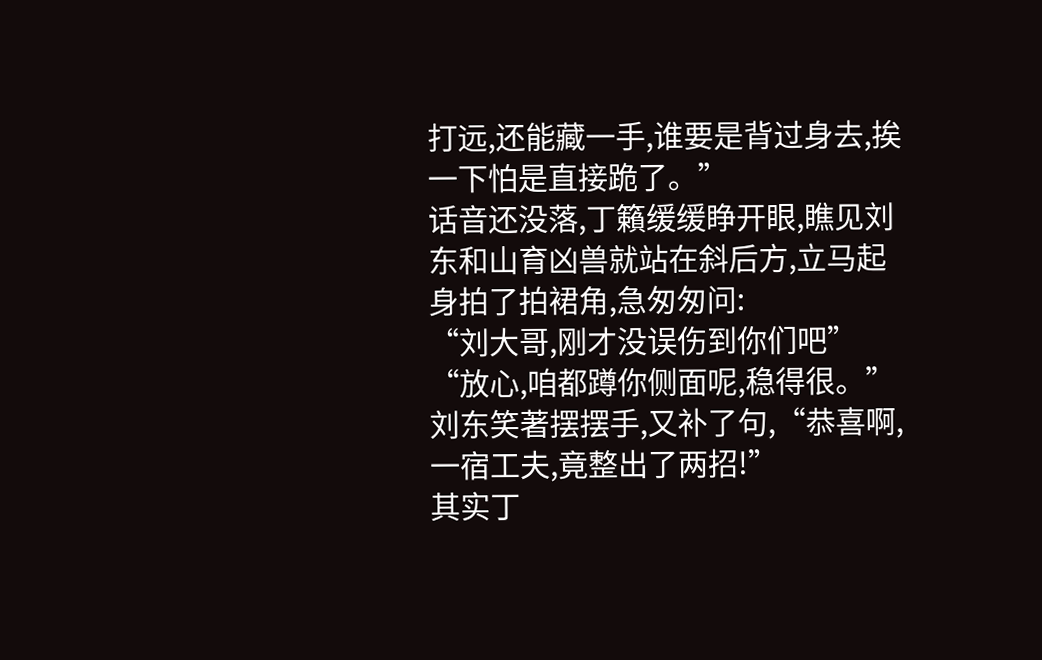打远,还能藏一手,谁要是背过身去,挨一下怕是直接跪了。”
话音还没落,丁籟缓缓睁开眼,瞧见刘东和山育凶兽就站在斜后方,立马起身拍了拍裙角,急匆匆问:
“刘大哥,刚才没误伤到你们吧”
“放心,咱都蹲你侧面呢,稳得很。”刘东笑著摆摆手,又补了句,“恭喜啊,一宿工夫,竟整出了两招!”
其实丁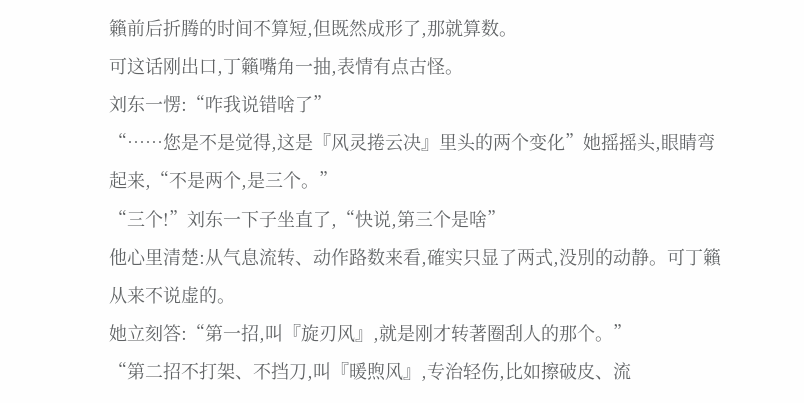籟前后折腾的时间不算短,但既然成形了,那就算数。
可这话刚出口,丁籟嘴角一抽,表情有点古怪。
刘东一愣:“咋我说错啥了”
“……您是不是觉得,这是『风灵捲云决』里头的两个变化”她摇摇头,眼睛弯起来,“不是两个,是三个。”
“三个!”刘东一下子坐直了,“快说,第三个是啥”
他心里清楚:从气息流转、动作路数来看,確实只显了两式,没別的动静。可丁籟从来不说虚的。
她立刻答:“第一招,叫『旋刃风』,就是刚才转著圈刮人的那个。”
“第二招不打架、不挡刀,叫『暖煦风』,专治轻伤,比如擦破皮、流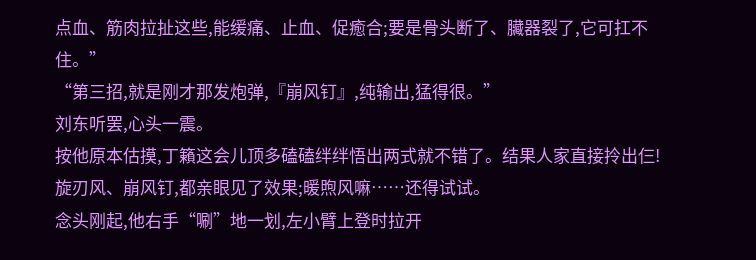点血、筋肉拉扯这些,能缓痛、止血、促癒合;要是骨头断了、臟器裂了,它可扛不住。”
“第三招,就是刚才那发炮弹,『崩风钉』,纯输出,猛得很。”
刘东听罢,心头一震。
按他原本估摸,丁籟这会儿顶多磕磕绊绊悟出两式就不错了。结果人家直接拎出仨!
旋刃风、崩风钉,都亲眼见了效果;暖煦风嘛……还得试试。
念头刚起,他右手“唰”地一划,左小臂上登时拉开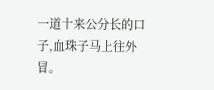一道十来公分长的口子,血珠子马上往外冒。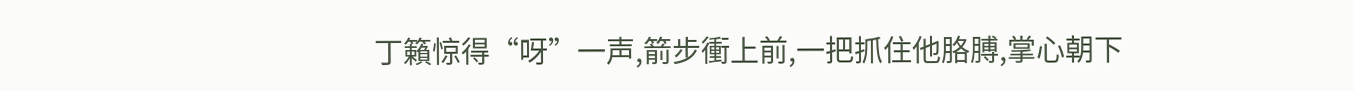丁籟惊得“呀”一声,箭步衝上前,一把抓住他胳膊,掌心朝下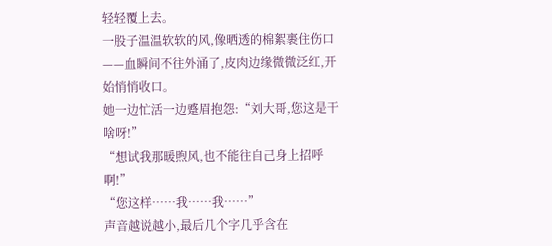轻轻覆上去。
一股子温温软软的风,像晒透的棉絮裹住伤口——血瞬间不往外涌了,皮肉边缘微微泛红,开始悄悄收口。
她一边忙活一边蹙眉抱怨:“刘大哥,您这是干啥呀!”
“想试我那暖煦风,也不能往自己身上招呼啊!”
“您这样……我……我……”
声音越说越小,最后几个字几乎含在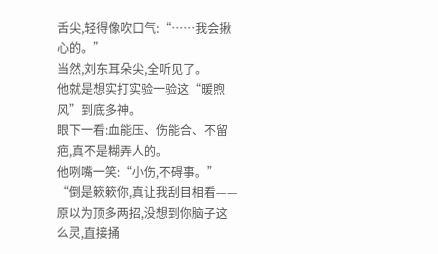舌尖,轻得像吹口气:“……我会揪心的。”
当然,刘东耳朵尖,全听见了。
他就是想实打实验一验这“暖煦风”到底多神。
眼下一看:血能压、伤能合、不留疤,真不是糊弄人的。
他咧嘴一笑:“小伤,不碍事。”
“倒是簌簌你,真让我刮目相看——原以为顶多两招,没想到你脑子这么灵,直接捅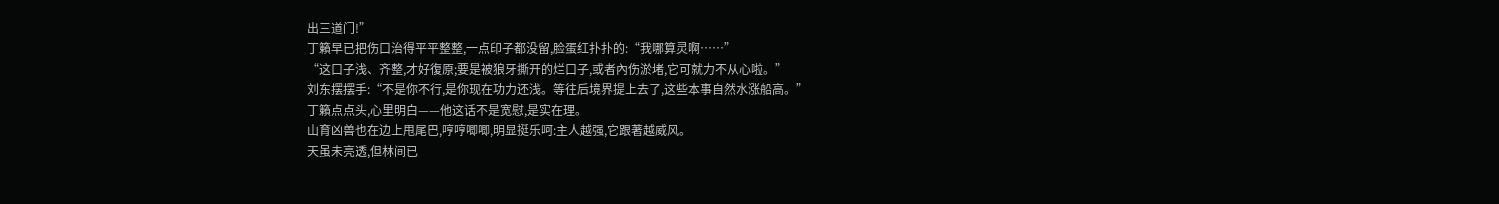出三道门!”
丁籟早已把伤口治得平平整整,一点印子都没留,脸蛋红扑扑的:“我哪算灵啊……”
“这口子浅、齐整,才好復原;要是被狼牙撕开的烂口子,或者內伤淤堵,它可就力不从心啦。”
刘东摆摆手:“不是你不行,是你现在功力还浅。等往后境界提上去了,这些本事自然水涨船高。”
丁籟点点头,心里明白——他这话不是宽慰,是实在理。
山育凶兽也在边上甩尾巴,哼哼唧唧,明显挺乐呵:主人越强,它跟著越威风。
天虽未亮透,但林间已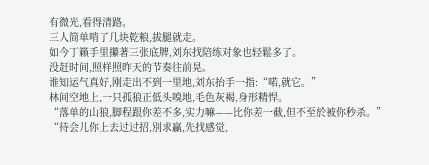有微光,看得清路。
三人简单啃了几块乾粮,拔腿就走。
如今丁籟手里攥著三张底牌,刘东找陪练对象也轻鬆多了。
没赶时间,照样照昨天的节奏往前晃。
谁知运气真好,刚走出不到一里地,刘东抬手一指:“喏,就它。”
林间空地上,一只孤狼正低头嗅地,毛色灰褐,身形精悍。
“落单的山狼,脚程跟你差不多,实力嘛——比你差一截,但不至於被你秒杀。”
“待会儿你上去过过招,別求贏,先找感觉,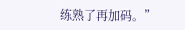练熟了再加码。”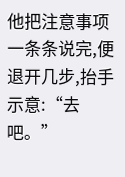他把注意事项一条条说完,便退开几步,抬手示意:“去吧。”